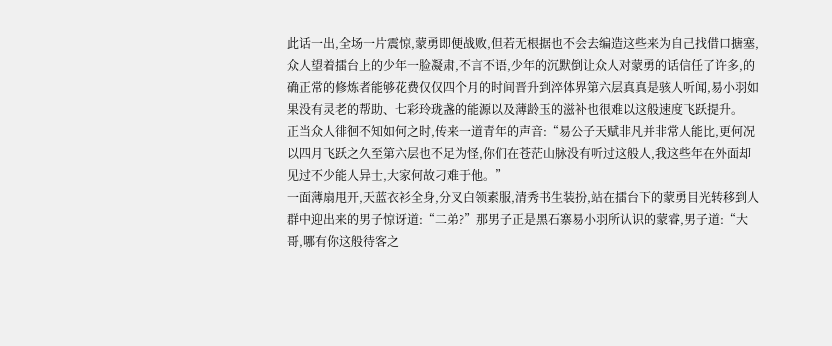此话一出,全场一片震惊,蒙勇即便战败,但若无根据也不会去编造这些来为自己找借口搪塞,众人望着擂台上的少年一脸凝肃,不言不语,少年的沉默倒让众人对蒙勇的话信任了许多,的确正常的修炼者能够花费仅仅四个月的时间晋升到淬体界第六层真真是骇人听闻,易小羽如果没有灵老的帮助、七彩玲珑盏的能源以及薄龄玉的滋补也很难以这般速度飞跃提升。
正当众人徘徊不知如何之时,传来一道青年的声音:“易公子天赋非凡并非常人能比,更何况以四月飞跃之久至第六层也不足为怪,你们在苍茫山脉没有听过这般人,我这些年在外面却见过不少能人异士,大家何故刁难于他。”
一面薄扇甩开,天蓝衣衫全身,分叉白领素服,清秀书生装扮,站在擂台下的蒙勇目光转移到人群中迎出来的男子惊讶道:“二弟?”那男子正是黑石寨易小羽所认识的蒙睿,男子道:“大哥,哪有你这般待客之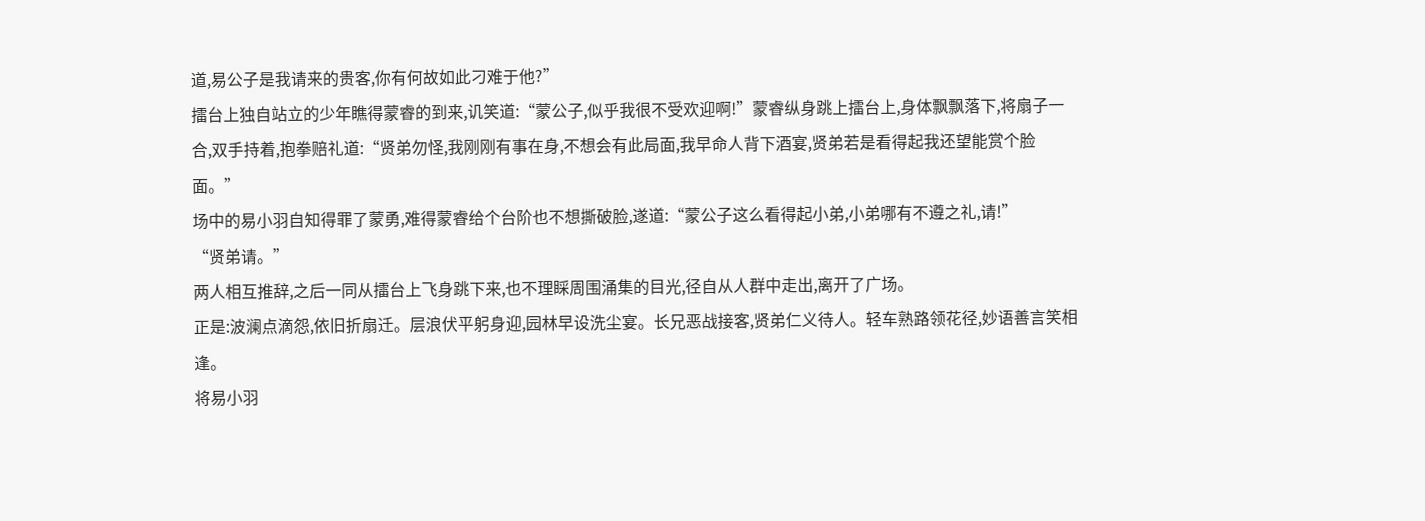道,易公子是我请来的贵客,你有何故如此刁难于他?”
擂台上独自站立的少年瞧得蒙睿的到来,讥笑道:“蒙公子,似乎我很不受欢迎啊!”蒙睿纵身跳上擂台上,身体飘飘落下,将扇子一合,双手持着,抱拳赔礼道:“贤弟勿怪,我刚刚有事在身,不想会有此局面,我早命人背下酒宴,贤弟若是看得起我还望能赏个脸面。”
场中的易小羽自知得罪了蒙勇,难得蒙睿给个台阶也不想撕破脸,遂道:“蒙公子这么看得起小弟,小弟哪有不遵之礼,请!”
“贤弟请。”
两人相互推辞,之后一同从擂台上飞身跳下来,也不理睬周围涌集的目光,径自从人群中走出,离开了广场。
正是:波澜点滴怨,依旧折扇迁。层浪伏平躬身迎,园林早设洗尘宴。长兄恶战接客,贤弟仁义待人。轻车熟路领花径,妙语善言笑相逢。
将易小羽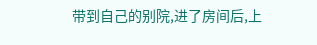带到自己的别院,进了房间后,上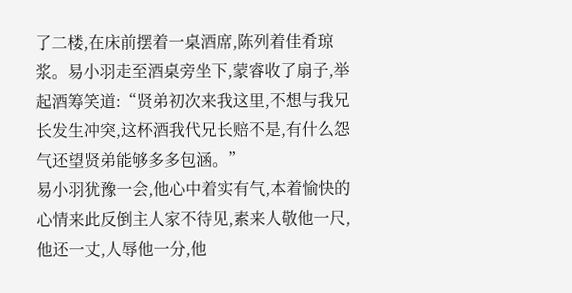了二楼,在床前摆着一桌酒席,陈列着佳肴琼浆。易小羽走至酒桌旁坐下,蒙睿收了扇子,举起酒筹笑道:“贤弟初次来我这里,不想与我兄长发生冲突,这杯酒我代兄长赔不是,有什么怨气还望贤弟能够多多包涵。”
易小羽犹豫一会,他心中着实有气,本着愉快的心情来此反倒主人家不待见,素来人敬他一尺,他还一丈,人辱他一分,他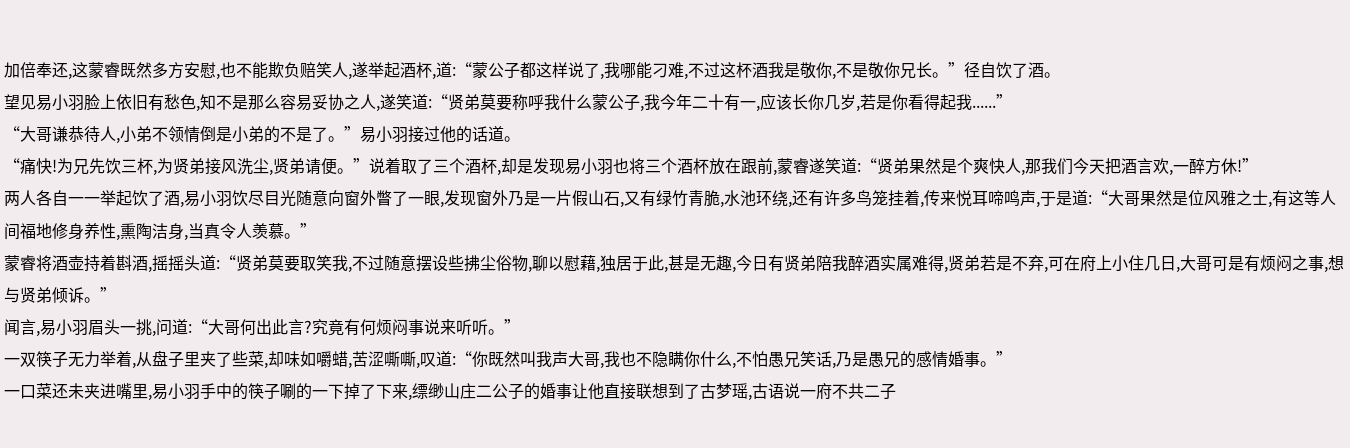加倍奉还,这蒙睿既然多方安慰,也不能欺负赔笑人,遂举起酒杯,道:“蒙公子都这样说了,我哪能刁难,不过这杯酒我是敬你,不是敬你兄长。”径自饮了酒。
望见易小羽脸上依旧有愁色,知不是那么容易妥协之人,遂笑道:“贤弟莫要称呼我什么蒙公子,我今年二十有一,应该长你几岁,若是你看得起我......”
“大哥谦恭待人,小弟不领情倒是小弟的不是了。”易小羽接过他的话道。
“痛快!为兄先饮三杯,为贤弟接风洗尘,贤弟请便。”说着取了三个酒杯,却是发现易小羽也将三个酒杯放在跟前,蒙睿遂笑道:“贤弟果然是个爽快人,那我们今天把酒言欢,一醉方休!”
两人各自一一举起饮了酒,易小羽饮尽目光随意向窗外瞥了一眼,发现窗外乃是一片假山石,又有绿竹青脆,水池环绕,还有许多鸟笼挂着,传来悦耳啼鸣声,于是道:“大哥果然是位风雅之士,有这等人间福地修身养性,熏陶洁身,当真令人羡慕。”
蒙睿将酒壶持着斟酒,摇摇头道:“贤弟莫要取笑我,不过随意摆设些拂尘俗物,聊以慰藉,独居于此,甚是无趣,今日有贤弟陪我醉酒实属难得,贤弟若是不弃,可在府上小住几日,大哥可是有烦闷之事,想与贤弟倾诉。”
闻言,易小羽眉头一挑,问道:“大哥何出此言?究竟有何烦闷事说来听听。”
一双筷子无力举着,从盘子里夹了些菜,却味如嚼蜡,苦涩嘶嘶,叹道:“你既然叫我声大哥,我也不隐瞒你什么,不怕愚兄笑话,乃是愚兄的感情婚事。”
一口菜还未夹进嘴里,易小羽手中的筷子唰的一下掉了下来,缥缈山庄二公子的婚事让他直接联想到了古梦瑶,古语说一府不共二子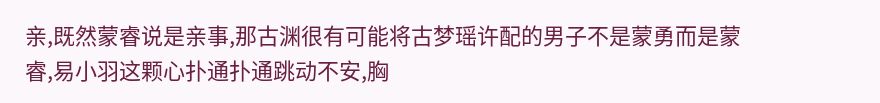亲,既然蒙睿说是亲事,那古渊很有可能将古梦瑶许配的男子不是蒙勇而是蒙睿,易小羽这颗心扑通扑通跳动不安,胸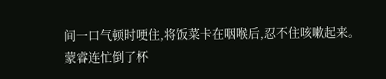间一口气顿时哽住,将饭菜卡在咽喉后,忍不住咳嗽起来。
蒙睿连忙倒了杯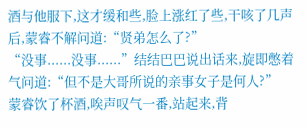酒与他服下,这才缓和些,脸上涨红了些,干咳了几声后,蒙睿不解问道:“贤弟怎么了?”
“没事......没事......”结结巴巴说出话来,旋即憋着气问道:“但不是大哥所说的亲事女子是何人?”
蒙睿饮了杯酒,唉声叹气一番,站起来,背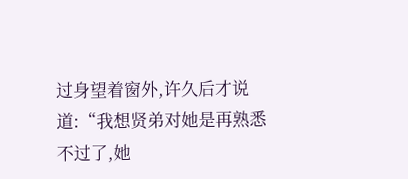过身望着窗外,许久后才说道:“我想贤弟对她是再熟悉不过了,她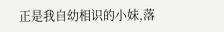正是我自幼相识的小妹,落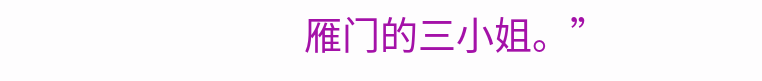雁门的三小姐。”